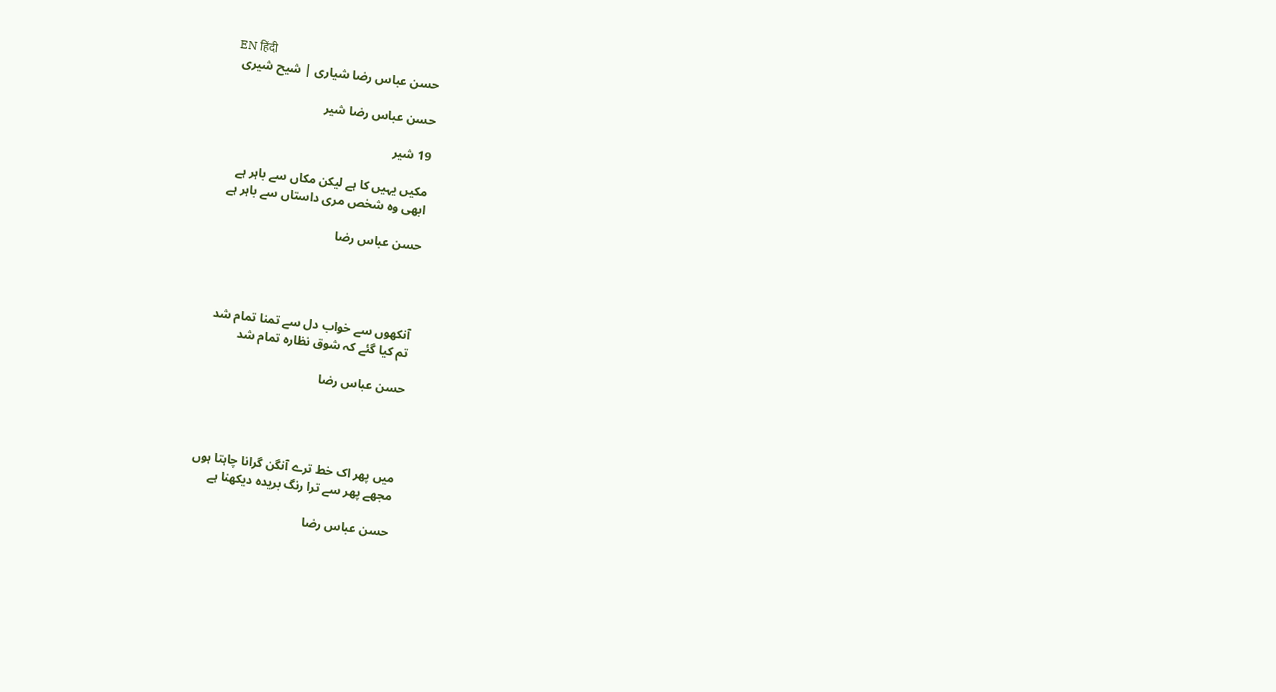EN हिंदी
حسن عباس رضا شیاری | شیح شیری

حسن عباس رضا شیر

19 شیر

مکیں یہیں کا ہے لیکن مکاں سے باہر ہے
ابھی وہ شخص مری داستاں سے باہر ہے

حسن عباس رضا




آنکھوں سے خواب دل سے تمنا تمام شد
تم کیا گئے کہ شوق نظارہ تمام شد

حسن عباس رضا




میں پھر اک خط ترے آنگن گرانا چاہتا ہوں
مجھے پھر سے ترا رنگ بریدہ دیکھنا ہے

حسن عباس رضا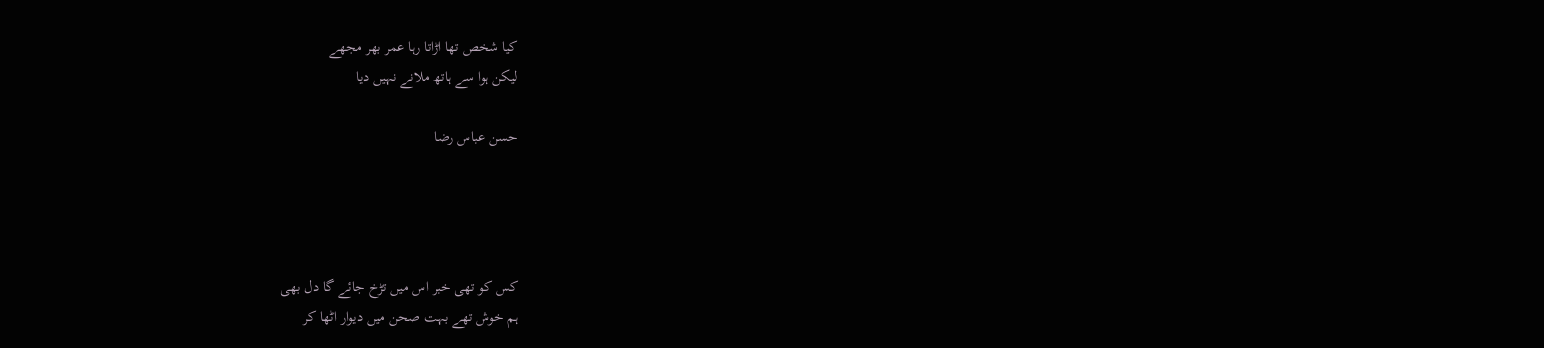کیا شخص تھا اڑاتا رہا عمر بھر مجھے
لیکن ہوا سے ہاتھ ملانے نہیں دیا

حسن عباس رضا




کس کو تھی خبر اس میں تڑخ جائے گا دل بھی
ہم خوش تھے بہت صحن میں دیوار اٹھا کر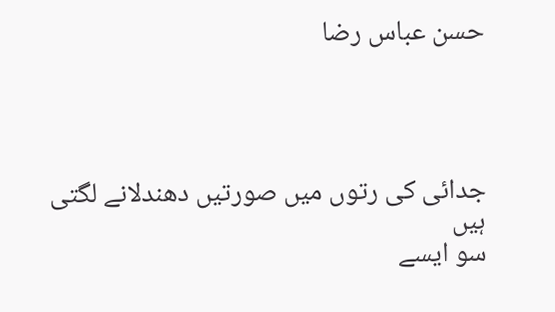حسن عباس رضا




جدائی کی رتوں میں صورتیں دھندلانے لگتی ہیں
سو ایسے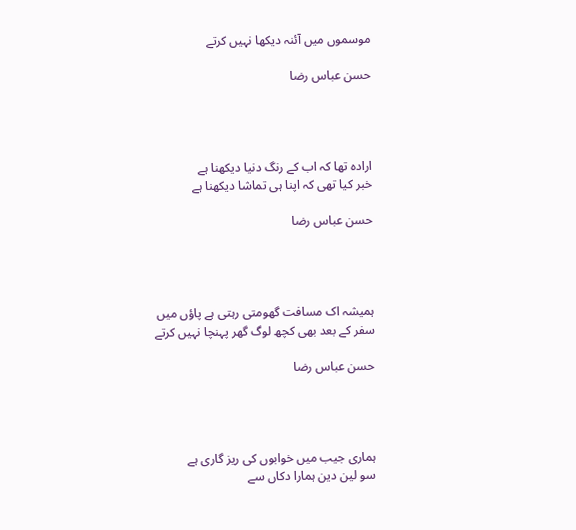موسموں میں آئنہ دیکھا نہیں کرتے

حسن عباس رضا




ارادہ تھا کہ اب کے رنگ دنیا دیکھنا ہے
خبر کیا تھی کہ اپنا ہی تماشا دیکھنا ہے

حسن عباس رضا




ہمیشہ اک مسافت گھومتی رہتی ہے پاؤں میں
سفر کے بعد بھی کچھ لوگ گھر پہنچا نہیں کرتے

حسن عباس رضا




ہماری جیب میں خوابوں کی ریز گاری ہے
سو لین دین ہمارا دکاں سے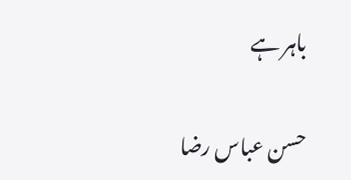باہر ہے

حسن عباس رضا